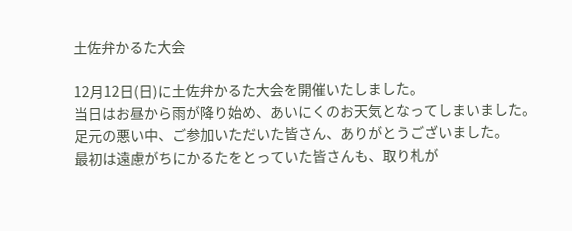土佐弁かるた大会

12月12日(日)に土佐弁かるた大会を開催いたしました。
当日はお昼から雨が降り始め、あいにくのお天気となってしまいました。
足元の悪い中、ご参加いただいた皆さん、ありがとうございました。
最初は遠慮がちにかるたをとっていた皆さんも、取り札が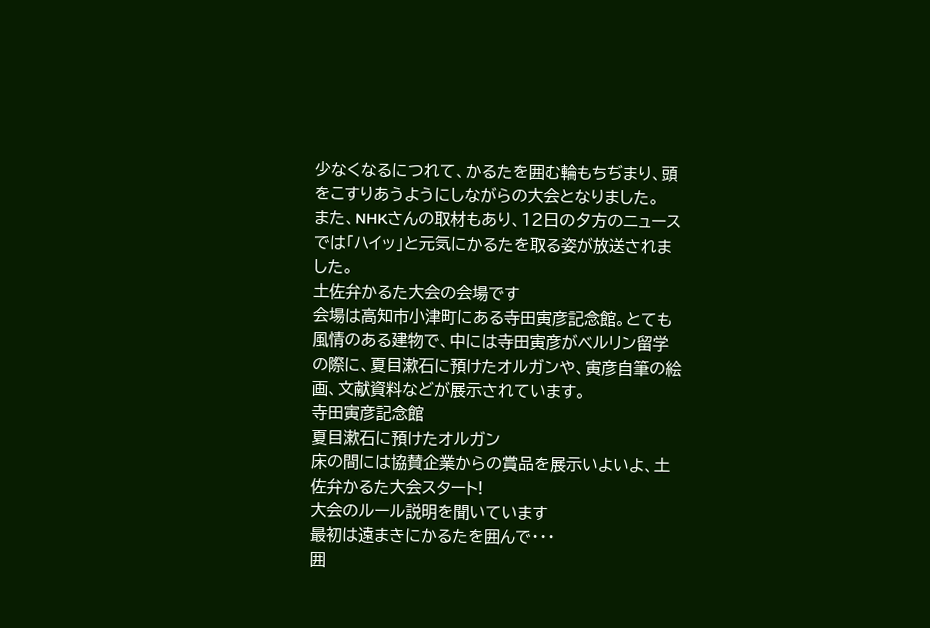少なくなるにつれて、かるたを囲む輪もちぢまり、頭をこすりあうようにしながらの大会となりました。
また、NHKさんの取材もあり、12日の夕方のニュースでは「ハイッ」と元気にかるたを取る姿が放送されました。
土佐弁かるた大会の会場です
会場は高知市小津町にある寺田寅彦記念館。とても風情のある建物で、中には寺田寅彦がベルリン留学の際に、夏目漱石に預けたオルガンや、寅彦自筆の絵画、文献資料などが展示されています。
寺田寅彦記念館
夏目漱石に預けたオルガン
床の間には協賛企業からの賞品を展示いよいよ、土佐弁かるた大会スタート!
大会のルール説明を聞いています
最初は遠まきにかるたを囲んで・・・
囲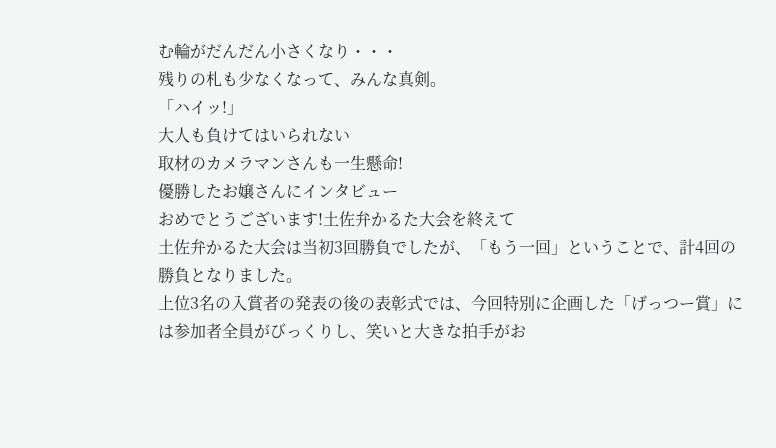む輪がだんだん小さくなり・・・
残りの札も少なくなって、みんな真剣。
「ハイッ!」
大人も負けてはいられない
取材のカメラマンさんも一生懸命!
優勝したお嬢さんにインタビュー
おめでとうございます!土佐弁かるた大会を終えて
土佐弁かるた大会は当初3回勝負でしたが、「もう一回」ということで、計4回の勝負となりました。
上位3名の入賞者の発表の後の表彰式では、今回特別に企画した「げっつー賞」には参加者全員がびっくりし、笑いと大きな拍手がお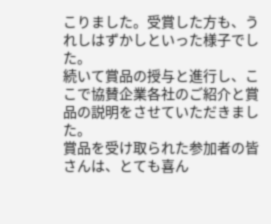こりました。受賞した方も、うれしはずかしといった様子でした。
続いて賞品の授与と進行し、ここで協賛企業各社のご紹介と賞品の説明をさせていただきました。
賞品を受け取られた参加者の皆さんは、とても喜ん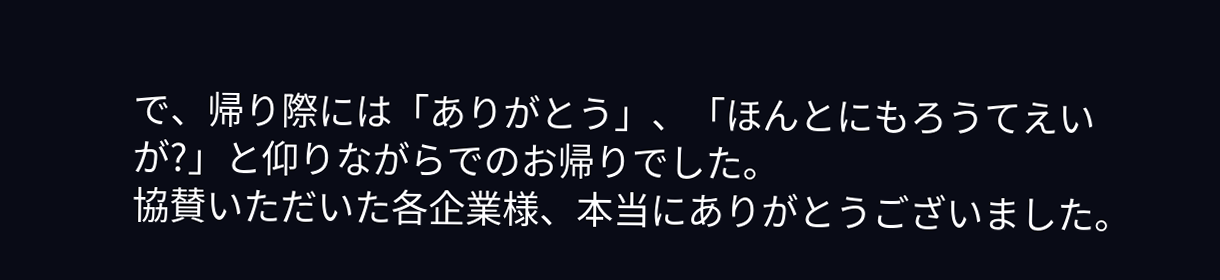で、帰り際には「ありがとう」、「ほんとにもろうてえいが?」と仰りながらでのお帰りでした。
協賛いただいた各企業様、本当にありがとうございました。